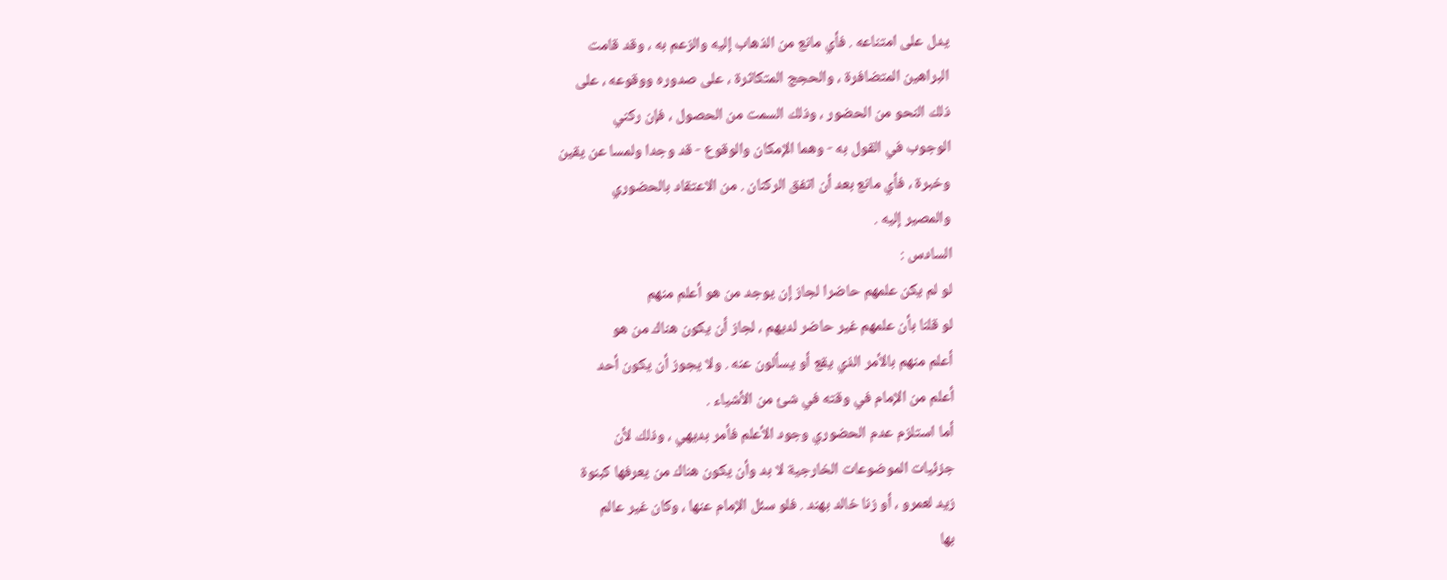يدل على امتناعه . فأي مانع من الذهاب إليه والزعم به ، وقد قامت
البراهين المتضافرة ، والحجج المتكاثرة ، على صدوره ووقوعه ، على
ذلك النحو من الحضور ، وذلك السمت من الحصول ، فإن ركني
الوجوب في القول به - وهما الإمكان والوقوع - قد وجدا ولمسا عن يقين
وخبرة ، فأي مانع بعد أن اتفق الركنان . من الاعتقاد بالحضوري
والمصير إليه .
السادس :
لو لم يكن علمهم حاضرا لجاز إن يوجد من هو أعلم منهم
لو قلنا بأن علمهم غير حاضر لديهم ، لجاز أن يكون هناك من هو
أعلم منهم بالأمر الذي يقع أو يسألون عنه . ولا يجوز أن يكون أحد
أعلم من الإمام في وقته في شئ من الأشياء .
أما استلزم عدم الحضوري وجود الأعلم فأمر بديهي ، وذلك لأن
جزئيات الموضوعات الخارجية لا بد وأن يكون هناك من يعرفها كبنوة
زيد لعمرو ، أو زنا خالد بهند . فلو سئل الإمام عنها ، وكان غير عالم
بها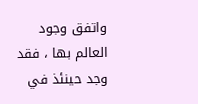واتفق وجود العالم بها ، فقد وجد حينئذ في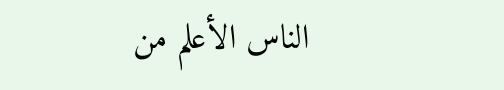الناس الأعلم من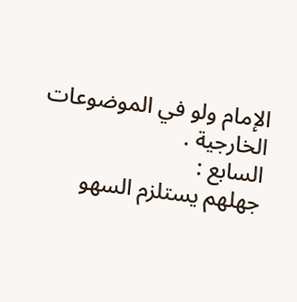الإمام ولو في الموضوعات الخارجية .
السابع :
جهلهم يستلزم السهو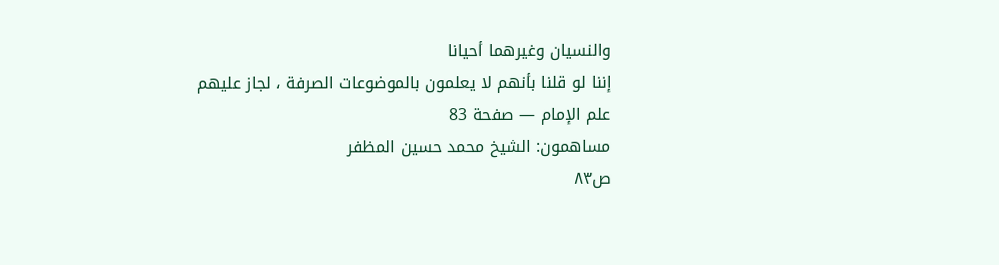والنسيان وغيرهما أحيانا
إننا لو قلنا بأنهم لا يعلمون بالموضوعات الصرفة ، لجاز عليهم
علم الإمام — صفحة 83
مساهمون: الشيخ محمد حسين المظفر
ص٨٣